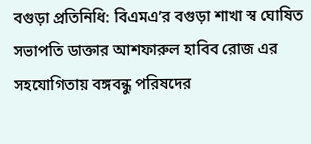বগুড়া প্রতিনিধি: বিএমএ’র বগুড়া শাখা স্ব ঘোষিত সভাপতি ডাক্তার আশফারুল হাবিব রোজ এর সহযোগিতায় বঙ্গবন্ধু পরিষদের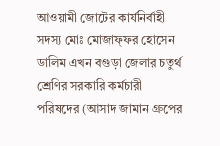আওয়ামী জোটের কার্যনির্বাহী সদস্য মোঃ মোজাফ্ফর হোসেন ডালিম এখন বগুড়া জেলার চতুর্থ শ্রেণির সরকারি কর্মচারী পরিষদের (আসাদ জামান গ্রুপের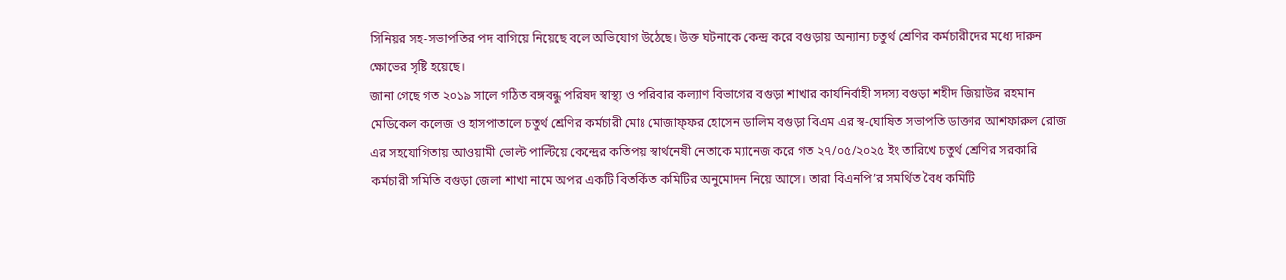সিনিয়র সহ-সভাপতির পদ বাগিয়ে নিয়েছে বলে অভিযোগ উঠেছে। উক্ত ঘটনাকে কেন্দ্ৰ করে বগুড়ায় অন্যান্য চতুর্থ শ্রেণির কর্মচারীদের মধ্যে দারুন ক্ষোভের সৃষ্টি হয়েছে।
জানা গেছে গত ২০১৯ সালে গঠিত বঙ্গবন্ধু পরিষদ স্বাস্থ্য ও পরিবার কল্যাণ বিভাগের বগুড়া শাখার কার্যনির্বাহী সদস্য বগুড়া শহীদ জিয়াউর রহমান মেডিকেল কলেজ ও হাসপাতালে চতুর্থ শ্রেণির কর্মচারী মোঃ মোজাফ্ফর হোসেন ডালিম বগুড়া বিএম এর স্ব-ঘোষিত সভাপতি ডাক্তার আশফারুল রোজ এর সহযোগিতায় আওয়ামী ভোল্ট পাল্টিয়ে কেন্দ্রের কতিপয় স্বার্থনেষী নেতাকে ম্যানেজ করে গত ২৭/০৫/২০২৫ ইং তারিখে চতুর্থ শ্রেণির সরকারি কর্মচারী সমিতি বগুড়া জেলা শাখা নামে অপর একটি বিতর্কিত কমিটির অনুমোদন নিয়ে আসে। তারা বিএনপি’র সমর্থিত বৈধ কমিটি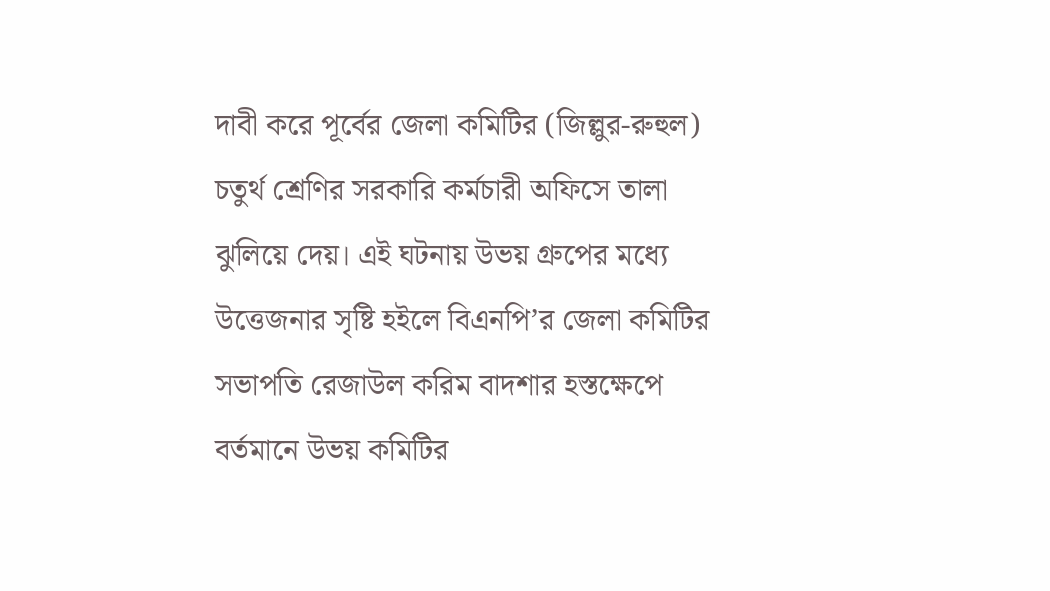দাবী করে পূর্বের জেলা কমিটির (জিল্লুর-রুহুল) চতুর্থ শ্রেণির সরকারি কর্মচারী অফিসে তালা ঝুলিয়ে দেয়। এই ঘটনায় উভয় গ্রুপের মধ্যে উত্তেজনার সৃষ্টি হইলে বিএনপি’র জেলা কমিটির সভাপতি রেজাউল করিম বাদশার হস্তক্ষেপে বর্তমানে উভয় কমিটির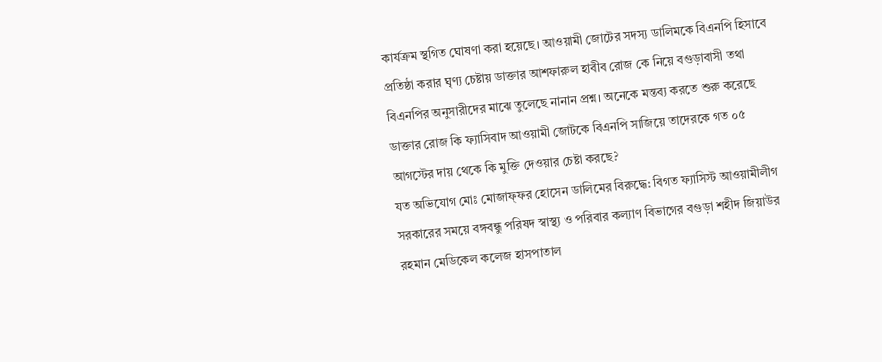কার্যক্রম স্থগিত ঘোষণা করা হয়েছে। আওয়ামী জোটের সদস্য ডালিমকে বিএনপি হিসাবে প্রতিষ্ঠা করার ঘৃণ্য চেষ্টায় ডাক্তার আশফারুল হাবীব রোজ কে নিয়ে বগুড়াবাসী তথা বিএনপির অনুসারীদের মাঝে তুলেছে নানান প্রশ্ন। অনেকে মন্তব্য করতে শুরু করেছে ডাক্তার রোজ কি ফ্যাসিবাদ আওয়ামী জোটকে বিএনপি সাজিয়ে তাদেরকে গত ০৫ আগস্টের দায় থেকে কি মুক্তি দেওয়ার চেষ্টা করছে?
যত অভিযোগ মোঃ মোজাফ্ফর হোসেন ডালিমের বিরুদ্ধে: বিগত ফ্যাসিস্ট আওয়ামীলীগ সরকারের সময়ে বঙ্গবন্ধু পরিষদ স্বাস্থ্য ও পরিবার কল্যাণ বিভাগের বগুড়া শহীদ জিয়াউর রহমান মেডিকেল কলেজ হাসপাতাল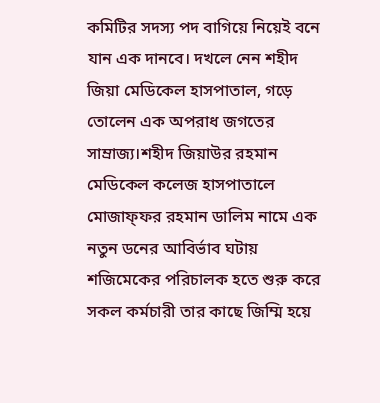কমিটির সদস্য পদ বাগিয়ে নিয়েই বনে যান এক দানবে। দখলে নেন শহীদ জিয়া মেডিকেল হাসপাতাল, গড়ে তোলেন এক অপরাধ জগতের সাম্রাজ্য।শহীদ জিয়াউর রহমান মেডিকেল কলেজ হাসপাতালে মোজাফ্ফর রহমান ডালিম নামে এক নতুন ডনের আবির্ভাব ঘটায় শজিমেকের পরিচালক হতে শুরু করে সকল কর্মচারী তার কাছে জিম্মি হয়ে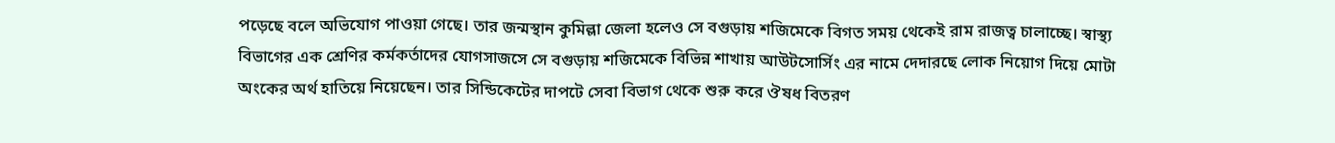পড়েছে বলে অভিযোগ পাওয়া গেছে। তার জন্মস্থান কুমিল্লা জেলা হলেও সে বগুড়ায় শজিমেকে বিগত সময় থেকেই রাম রাজত্ব চালাচ্ছে। স্বাস্থ্য বিভাগের এক শ্রেণির কর্মকর্তাদের যোগসাজসে সে বগুড়ায় শজিমেকে বিভিন্ন শাখায় আউটসোর্সিং এর নামে দেদারছে লোক নিয়োগ দিয়ে মোটা অংকের অর্থ হাতিয়ে নিয়েছেন। তার সিন্ডিকেটের দাপটে সেবা বিভাগ থেকে শুরু করে ঔষধ বিতরণ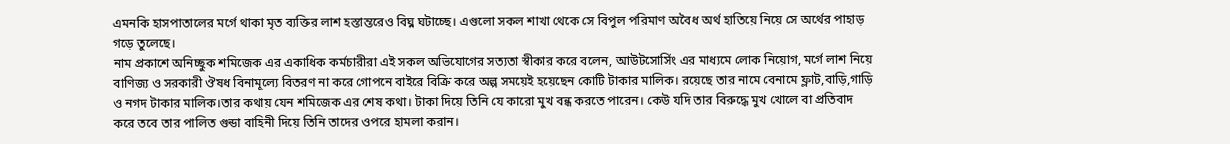এমনকি হাসপাতালের মর্গে থাকা মৃত ব্যক্তির লাশ হস্তান্তরেও বিঘ্ন ঘটাচ্ছে। এগুলো সকল শাখা থেকে সে বিপুল পরিমাণ অবৈধ অর্থ হাতিয়ে নিয়ে সে অর্থের পাহাড় গড়ে তুলেছে।
নাম প্রকাশে অনিচ্ছুক শমিজেক এর একাধিক কর্মচারীরা এই সকল অভিযোগের সত্যতা স্বীকার করে বলেন, আউটসোর্সিং এর মাধ্যমে লোক নিয়োগ, মর্গে লাশ নিয়ে বাণিজ্য ও সরকারী ঔষধ বিনামূল্যে বিতরণ না করে গোপনে বাইরে বিক্রি করে অল্প সময়েই হয়েছেন কোটি টাকার মালিক। রয়েছে তার নামে বেনামে ফ্লাট,বাড়ি,গাড়ি ও নগদ টাকার মালিক।তার কথায় যেন শমিজেক এর শেষ কথা। টাকা দিয়ে তিনি যে কারো মুখ বন্ধ করতে পারেন। কেউ যদি তার বিরুদ্ধে মুখ খোলে বা প্রতিবাদ করে তবে তার পালিত গুন্ডা বাহিনী দিয়ে তিনি তাদের ওপরে হামলা করান।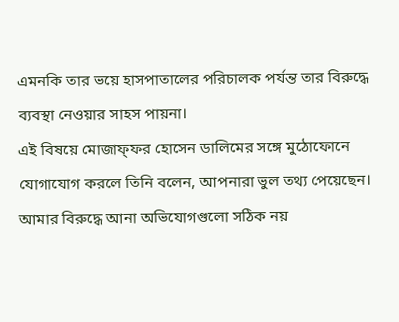এমনকি তার ভয়ে হাসপাতালের পরিচালক পর্যন্ত তার বিরুদ্ধে ব্যবস্থা নেওয়ার সাহস পায়না।
এই বিষয়ে মোজাফ্ফর হোসেন ডালিমের সঙ্গে মুঠোফোনে যোগাযোগ করলে তিনি বলেন, আপনারা ভুল তথ্য পেয়েছেন। আমার বিরুদ্ধে আনা অভিযোগগুলো সঠিক নয়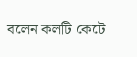বলেন কলটি কেটে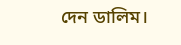দেন ডালিম।